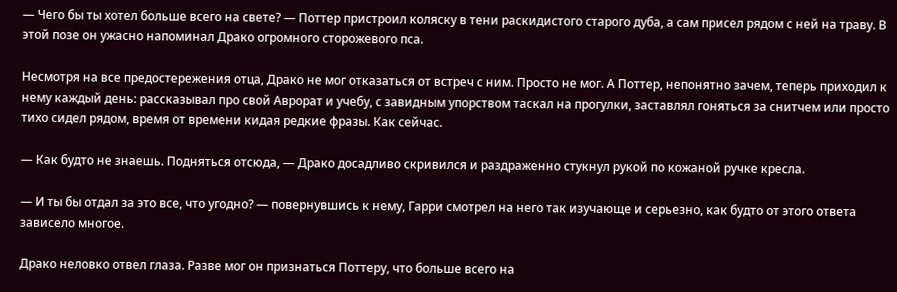— Чего бы ты хотел больше всего на свете? — Поттер пристроил коляску в тени раскидистого старого дуба, а сам присел рядом с ней на траву. В этой позе он ужасно напоминал Драко огромного сторожевого пса.

Несмотря на все предостережения отца, Драко не мог отказаться от встреч с ним. Просто не мог. А Поттер, непонятно зачем, теперь приходил к нему каждый день: рассказывал про свой Аврорат и учебу, с завидным упорством таскал на прогулки, заставлял гоняться за снитчем или просто тихо сидел рядом, время от времени кидая редкие фразы. Как сейчас.

— Как будто не знаешь. Подняться отсюда, — Драко досадливо скривился и раздраженно стукнул рукой по кожаной ручке кресла.

— И ты бы отдал за это все, что угодно? — повернувшись к нему, Гарри смотрел на него так изучающе и серьезно, как будто от этого ответа зависело многое.

Драко неловко отвел глаза. Разве мог он признаться Поттеру, что больше всего на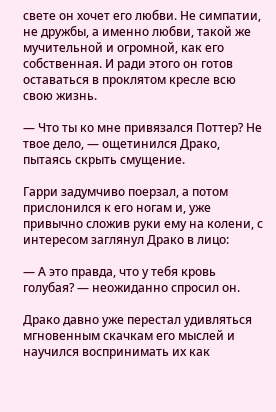свете он хочет его любви. Не симпатии, не дружбы, а именно любви, такой же мучительной и огромной, как его собственная. И ради этого он готов оставаться в проклятом кресле всю свою жизнь.

— Что ты ко мне привязался Поттер? Не твое дело, — ощетинился Драко, пытаясь скрыть смущение.

Гарри задумчиво поерзал, а потом прислонился к его ногам и, уже привычно сложив руки ему на колени, с интересом заглянул Драко в лицо:

— А это правда, что у тебя кровь голубая? — неожиданно спросил он.

Драко давно уже перестал удивляться мгновенным скачкам его мыслей и научился воспринимать их как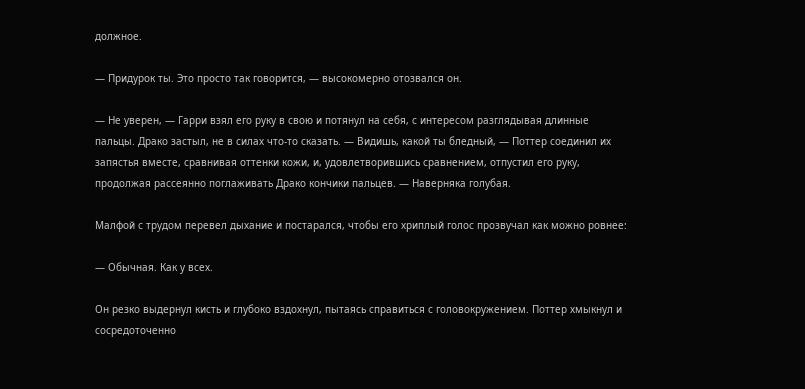должное.

— Придурок ты. Это просто так говорится, — высокомерно отозвался он.

— Не уверен, — Гарри взял его руку в свою и потянул на себя, с интересом разглядывая длинные пальцы. Драко застыл, не в силах что-то сказать. — Видишь, какой ты бледный, — Поттер соединил их запястья вместе, сравнивая оттенки кожи, и, удовлетворившись сравнением, отпустил его руку, продолжая рассеянно поглаживать Драко кончики пальцев. — Наверняка голубая.

Малфой с трудом перевел дыхание и постарался, чтобы его хриплый голос прозвучал как можно ровнее:

— Обычная. Как у всех.

Он резко выдернул кисть и глубоко вздохнул, пытаясь справиться с головокружением. Поттер хмыкнул и сосредоточенно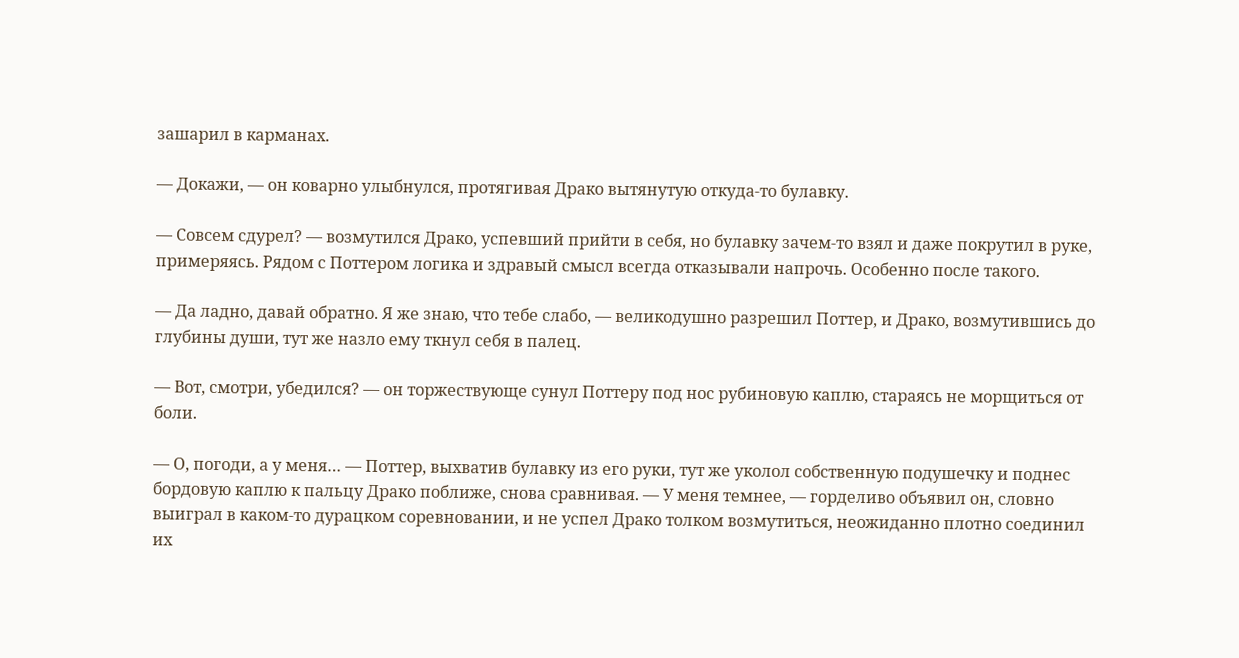зашарил в карманах.

— Докажи, — он коварно улыбнулся, протягивая Драко вытянутую откуда-то булавку.

— Совсем сдурел? — возмутился Драко, успевший прийти в себя, но булавку зачем-то взял и даже покрутил в руке, примеряясь. Рядом с Поттером логика и здравый смысл всегда отказывали напрочь. Особенно после такого.

— Да ладно, давай обратно. Я же знаю, что тебе слабо, — великодушно разрешил Поттер, и Драко, возмутившись до глубины души, тут же назло ему ткнул себя в палец.

— Вот, смотри, убедился? — он торжествующе сунул Поттеру под нос рубиновую каплю, стараясь не морщиться от боли.

— О, погоди, а у меня… — Поттер, выхватив булавку из его руки, тут же уколол собственную подушечку и поднес бордовую каплю к пальцу Драко поближе, снова сравнивая. — У меня темнее, — горделиво объявил он, словно выиграл в каком-то дурацком соревновании, и не успел Драко толком возмутиться, неожиданно плотно соединил их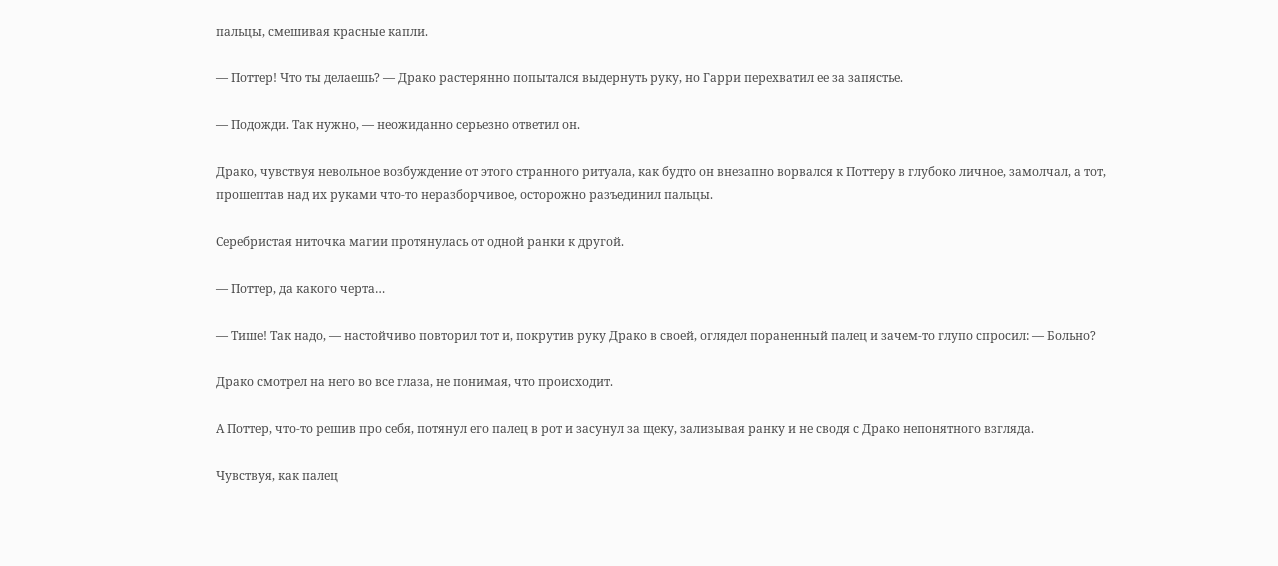пальцы, смешивая красные капли.

— Поттер! Что ты делаешь? — Драко растерянно попытался выдернуть руку, но Гарри перехватил ее за запястье.

— Подожди. Так нужно, — неожиданно серьезно ответил он.

Драко, чувствуя невольное возбуждение от этого странного ритуала, как будто он внезапно ворвался к Поттеру в глубоко личное, замолчал, а тот, прошептав над их руками что-то неразборчивое, осторожно разъединил пальцы.

Серебристая ниточка магии протянулась от одной ранки к другой.

— Поттер, да какого черта…

— Тише! Так надо, — настойчиво повторил тот и, покрутив руку Драко в своей, оглядел пораненный палец и зачем-то глупо спросил: — Больно?

Драко смотрел на него во все глаза, не понимая, что происходит.

А Поттер, что-то решив про себя, потянул его палец в рот и засунул за щеку, зализывая ранку и не сводя с Драко непонятного взгляда.

Чувствуя, как палец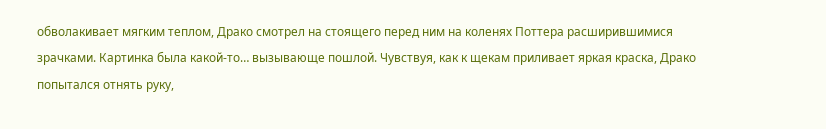обволакивает мягким теплом, Драко смотрел на стоящего перед ним на коленях Поттера расширившимися зрачками. Картинка была какой-то… вызывающе пошлой. Чувствуя, как к щекам приливает яркая краска, Драко попытался отнять руку,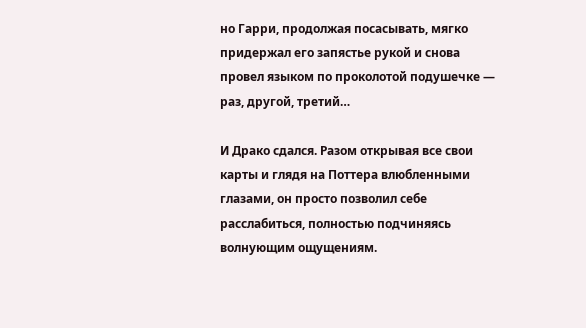но Гарри, продолжая посасывать, мягко придержал его запястье рукой и снова провел языком по проколотой подушечке — раз, другой, третий…

И Драко сдался. Разом открывая все свои карты и глядя на Поттера влюбленными глазами, он просто позволил себе расслабиться, полностью подчиняясь волнующим ощущениям.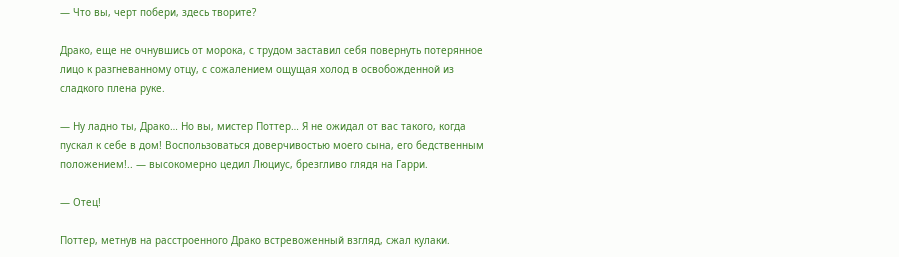— Что вы, черт побери, здесь творите?

Драко, еще не очнувшись от морока, с трудом заставил себя повернуть потерянное лицо к разгневанному отцу, с сожалением ощущая холод в освобожденной из сладкого плена руке.

— Ну ладно ты, Драко… Но вы, мистер Поттер… Я не ожидал от вас такого, когда пускал к себе в дом! Воспользоваться доверчивостью моего сына, его бедственным положением!.. — высокомерно цедил Люциус, брезгливо глядя на Гарри.

— Отец!

Поттер, метнув на расстроенного Драко встревоженный взгляд, сжал кулаки.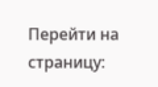Перейти на страницу: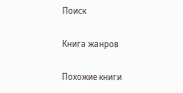Поиск

Книга жанров

Похожие книги